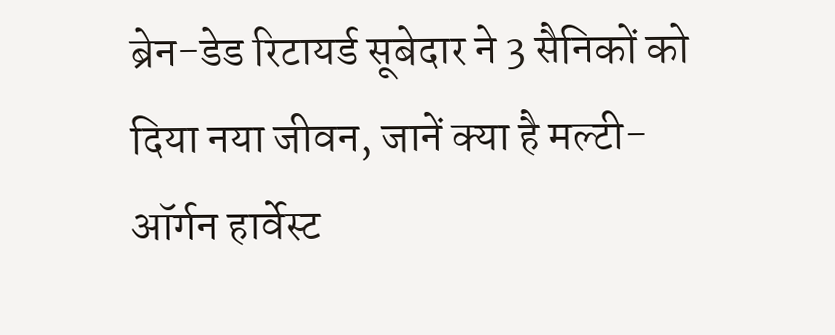ब्रेन-डेड रिटायर्ड सूबेदार ने 3 सैनिकों को दिया नया जीवन, जानें क्या है मल्टी-ऑर्गन हार्वेस्ट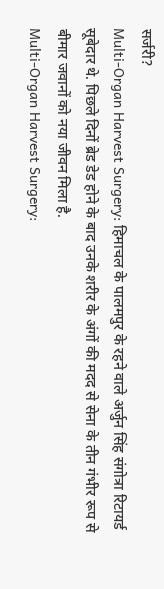सर्जरी?
Multi-Organ Harvest Surgery: हिमाचल के पालमपुर के रहने वाले अर्जुन सिंह संगोत्रा रिटायर्ड सूबेदार थे. पिछले दिनों ब्रेड डेड होने के बाद उनके शरीर के अंगों की मदद से सेना के तीन गंभीर रूप से बीमार जवानों को नया जीवन मिला है.
Multi-Organ Harvest Surgery: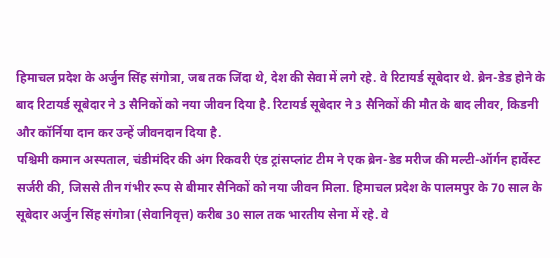हिमाचल प्रदेश के अर्जुन सिंह संगोत्रा, जब तक जिंदा थे, देश की सेवा में लगे रहे. वे रिटायर्ड सूबेदार थे. ब्रेन-डेड होने के बाद रिटायर्ड सूबेदार ने 3 सैनिकों को नया जीवन दिया है. रिटायर्ड सूबेदार ने 3 सैनिकों की मौत के बाद लीवर, किडनी और कॉर्निया दान कर उन्हें जीवनदान दिया है.
पश्चिमी कमान अस्पताल, चंडीमंदिर की अंग रिकवरी एंड ट्रांसप्लांट टीम ने एक ब्रेन-डेड मरीज की मल्टी-ऑर्गन हार्वेस्ट सर्जरी की, जिससे तीन गंभीर रूप से बीमार सैनिकों को नया जीवन मिला. हिमाचल प्रदेश के पालमपुर के 70 साल के सूबेदार अर्जुन सिंह संगोत्रा (सेवानिवृत्त) करीब 30 साल तक भारतीय सेना में रहे. वे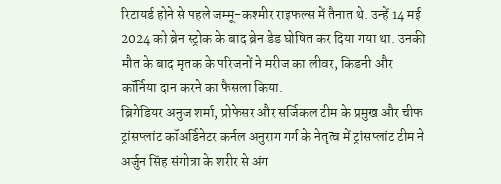रिटायर्ड होने से पहले जम्मू-कश्मीर राइफल्स में तैनात थे. उन्हें 14 मई 2024 को ब्रेन स्ट्रोक के बाद ब्रेन डेड घोषित कर दिया गया था. उनकी मौत के बाद मृतक के परिजनों ने मरीज का लीवर, किडनी और कॉर्निया दान करने का फैसला किया.
ब्रिगेडियर अनुज शर्मा, प्रोफेसर और सर्जिकल टीम के प्रमुख और चीफ ट्रांसप्लांट कॉअर्डिनेटर कर्नल अनुराग गर्ग के नेतृत्व में ट्रांसप्लांट टीम ने अर्जुन सिंह संगोत्रा के शरीर से अंग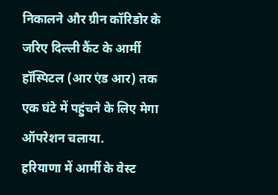निकालने और ग्रीन कॉरिडोर के जरिए दिल्ली कैंट के आर्मी हॉस्पिटल (आर एंड आर) तक एक घंटे में पहुंचने के लिए मेगा ऑपरेशन चलाया.
हरियाणा में आर्मी के वेस्ट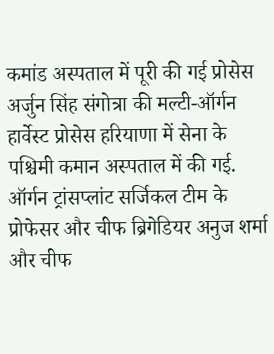कमांड अस्पताल में पूरी की गई प्रोसेस
अर्जुन सिंह संगोत्रा की मल्टी-ऑर्गन हार्वेस्ट प्रोसेस हरियाणा में सेना के पश्चिमी कमान अस्पताल में की गई. ऑर्गन ट्रांसप्लांट सर्जिकल टीम के प्रोफेसर और चीफ ब्रिगेडियर अनुज शर्मा और चीफ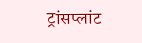ट्रांसप्लांट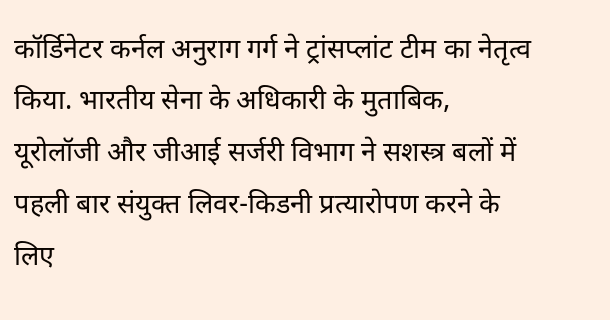कॉर्डिनेटर कर्नल अनुराग गर्ग ने ट्रांसप्लांट टीम का नेतृत्व किया. भारतीय सेना के अधिकारी के मुताबिक, यूरोलॉजी और जीआई सर्जरी विभाग ने सशस्त्र बलों में पहली बार संयुक्त लिवर-किडनी प्रत्यारोपण करने के लिए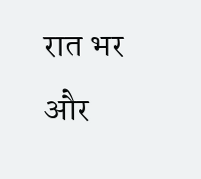रात भर और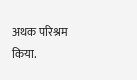अथक परिश्रम किया.